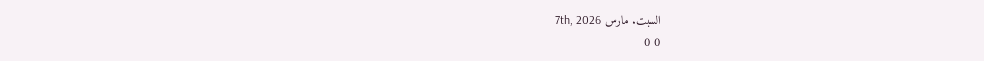السبت. مارس 7th, 2026
0 0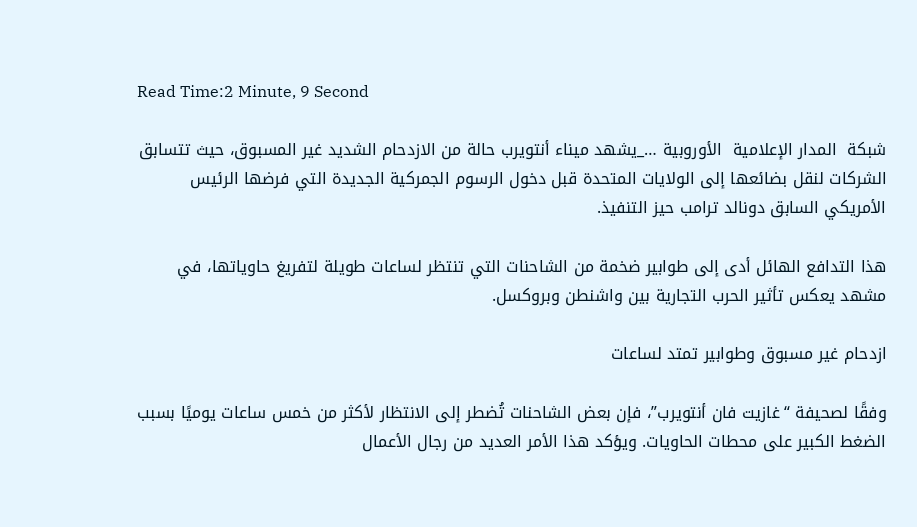Read Time:2 Minute, 9 Second

شبكة  المدار الإعلامية  الأوروبية …_يشهد ميناء أنتويرب حالة من الازدحام الشديد غير المسبوق، حيث تتسابق الشركات لنقل بضائعها إلى الولايات المتحدة قبل دخول الرسوم الجمركية الجديدة التي فرضها الرئيس الأمريكي السابق دونالد ترامب حيز التنفيذ.

هذا التدافع الهائل أدى إلى طوابير ضخمة من الشاحنات التي تنتظر لساعات طويلة لتفريغ حاوياتها، في مشهد يعكس تأثير الحرب التجارية بين واشنطن وبروكسل.

ازدحام غير مسبوق وطوابير تمتد لساعات

وفقًا لصحيفة “غازيت فان أنتويرب”، فإن بعض الشاحنات تُضطر إلى الانتظار لأكثر من خمس ساعات يوميًا بسبب الضغط الكبير على محطات الحاويات. ويؤكد هذا الأمر العديد من رجال الأعمال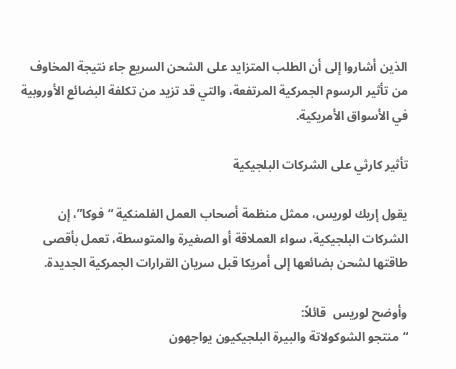الذين أشاروا إلى أن الطلب المتزايد على الشحن السريع جاء نتيجة المخاوف من تأثير الرسوم الجمركية المرتفعة، والتي قد تزيد من تكلفة البضائع الأوروبية في الأسواق الأمريكية.

تأثير كارثي على الشركات البلجيكية

يقول إريك لوريس، ممثل منظمة أصحاب العمل الفلمنكية “فوكا”، إن الشركات البلجيكية، سواء العملاقة أو الصغيرة والمتوسطة، تعمل بأقصى طاقتها لشحن بضائعها إلى أمريكا قبل سريان القرارات الجمركية الجديدة.

وأوضح لوريس  قائلاً:
“منتجو الشوكولاتة والبيرة البلجيكيون يواجهون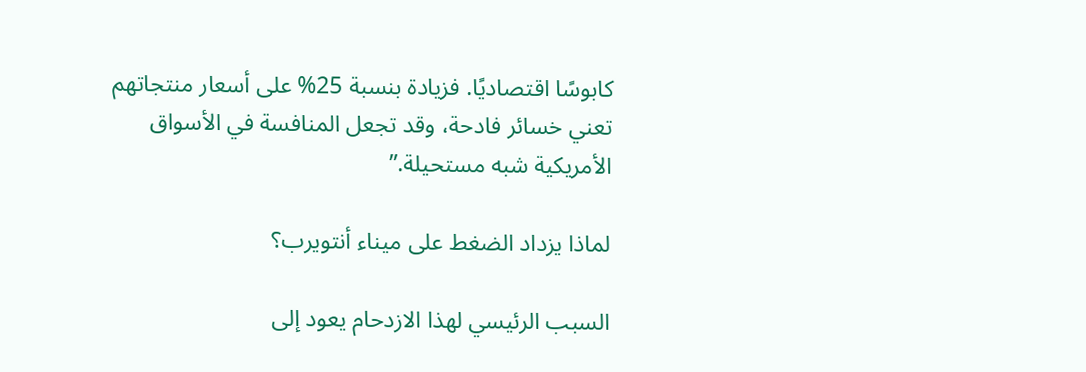كابوسًا اقتصاديًا. فزيادة بنسبة 25% على أسعار منتجاتهم تعني خسائر فادحة، وقد تجعل المنافسة في الأسواق الأمريكية شبه مستحيلة.”

لماذا يزداد الضغط على ميناء أنتويرب؟

السبب الرئيسي لهذا الازدحام يعود إلى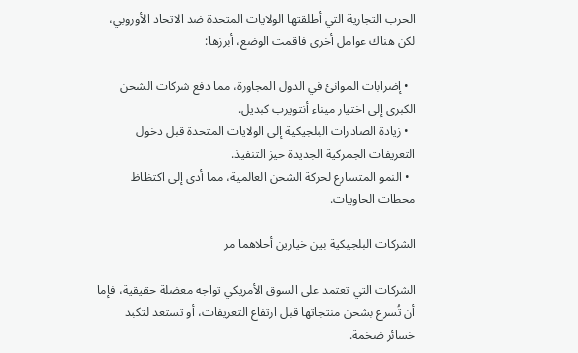الحرب التجارية التي أطلقتها الولايات المتحدة ضد الاتحاد الأوروبي، لكن هناك عوامل أخرى فاقمت الوضع، أبرزها:

  • إضرابات الموانئ في الدول المجاورة، مما دفع شركات الشحن الكبرى إلى اختيار ميناء أنتويرب كبديل.
  • زيادة الصادرات البلجيكية إلى الولايات المتحدة قبل دخول التعريفات الجمركية الجديدة حيز التنفيذ.
  • النمو المتسارع لحركة الشحن العالمية، مما أدى إلى اكتظاظ محطات الحاويات.

الشركات البلجيكية بين خيارين أحلاهما مر

الشركات التي تعتمد على السوق الأمريكي تواجه معضلة حقيقية، فإما أن تُسرع بشحن منتجاتها قبل ارتفاع التعريفات، أو تستعد لتكبد خسائر ضخمة.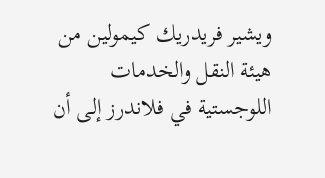ويشير فريدريك كيمولين من هيئة النقل والخدمات اللوجستية في فلاندرز إلى أن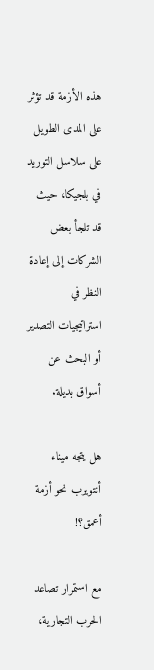هذه الأزمة قد تؤثر على المدى الطويل على سلاسل التوريد في بلجيكا، حيث قد تلجأ بعض الشركات إلى إعادة النظر في استراتيجيات التصدير أو البحث عن أسواق بديلة.

هل يتجه ميناء أنتويرب نحو أزمة أعمق؟!

مع استمرار تصاعد الحرب التجارية،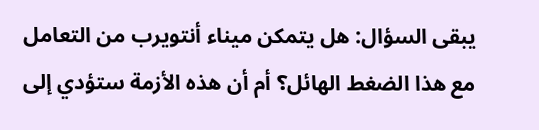يبقى السؤال: هل يتمكن ميناء أنتويرب من التعامل مع هذا الضغط الهائل؟ أم أن هذه الأزمة ستؤدي إلى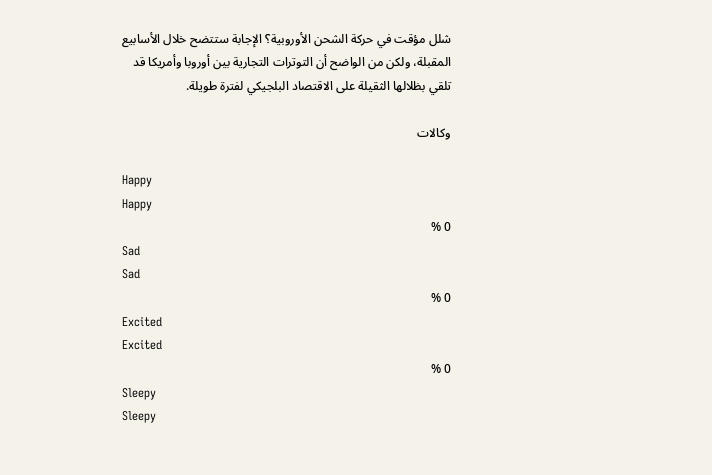شلل مؤقت في حركة الشحن الأوروبية؟ الإجابة ستتضح خلال الأسابيع المقبلة، ولكن من الواضح أن التوترات التجارية بين أوروبا وأمريكا قد تلقي بظلالها الثقيلة على الاقتصاد البلجيكي لفترة طويلة.

وكالات

Happy
Happy
0 %
Sad
Sad
0 %
Excited
Excited
0 %
Sleepy
Sleepy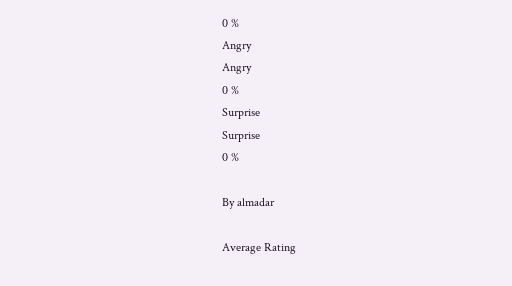0 %
Angry
Angry
0 %
Surprise
Surprise
0 %

By almadar

Average Rating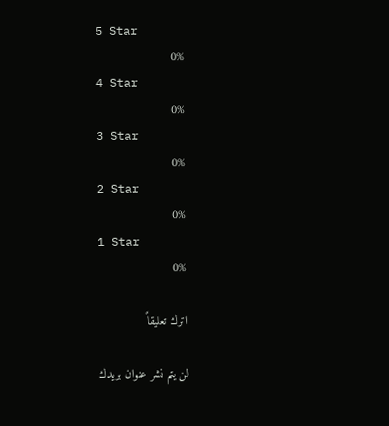5 Star
0%
4 Star
0%
3 Star
0%
2 Star
0%
1 Star
0%

اترك تعليقاً

لن يتم نشر عنوان بريدك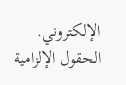الإلكتروني. الحقول الإلزامية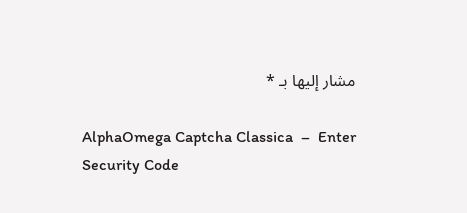مشار إليها بـ *

AlphaOmega Captcha Classica  –  Enter Security Code